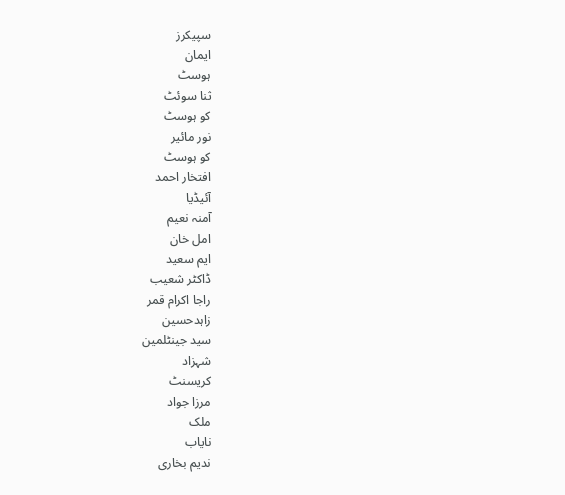سپیکرز
ایمان
ہوسٹ
ثنا سوئٹ
کو ہوسٹ
نور مائیر
کو ہوسٹ
افتخار احمد
آئیڈیا
آمنہ نعیم
امل خان
ایم سعید
ڈاکٹر شعیب
راجا اکرام قمر
زاہدحسین
سید جینٹلمین
شہزاد
کریسنٹ
مرزا جواد
ملک
نایاب
ندیم بخاری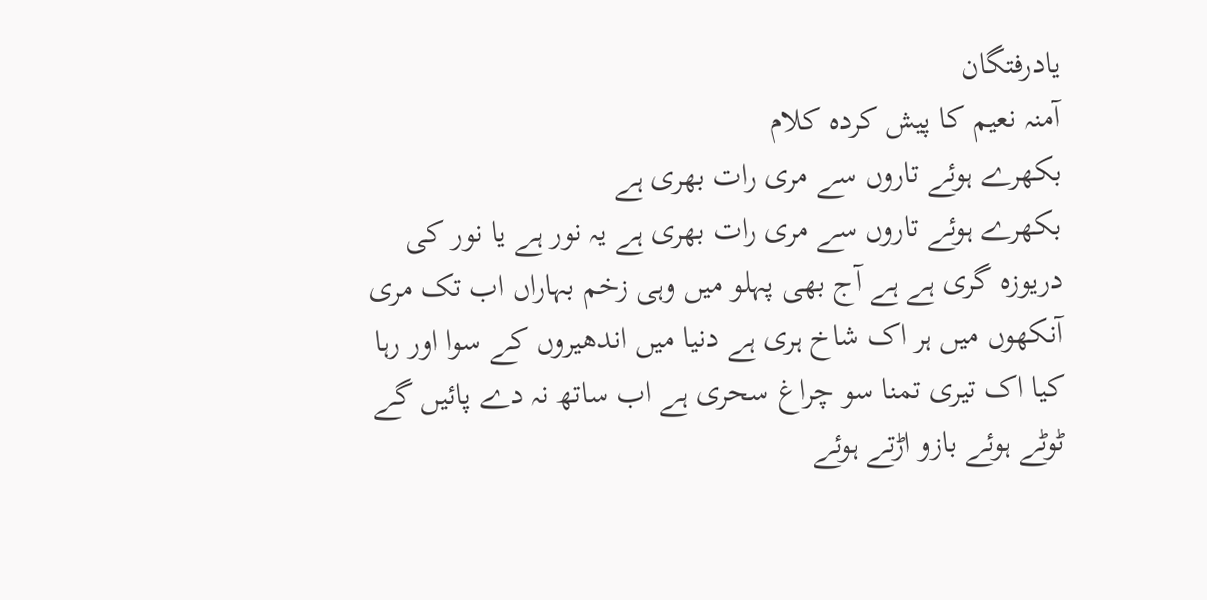یادرفتگان
آمنہ نعیم کا پیش کردہ کلام
بکھرے ہوئے تاروں سے مری رات بھری ہے
بکھرے ہوئے تاروں سے مری رات بھری ہے یہ نور ہے یا نور کی دریوزہ گری ہے ہے آج بھی پہلو میں وہی زخم بہاراں اب تک مری آنکھوں میں ہر اک شاخ ہری ہے دنیا میں اندھیروں کے سوا اور رہا کیا اک تیری تمنا سو چراغ سحری ہے اب ساتھ نہ دے پائیں گے ٹوٹے ہوئے بازو اڑتے ہوئے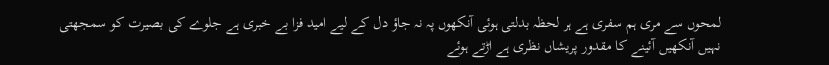لمحوں سے مری ہم سفری ہے ہر لحظہ بدلتی ہوئی آنکھوں پہ نہ جاؤ دل کے لیے امید فزا بے خبری ہے جلوے کی بصیرت کو سمجھتی نہیں آنکھیں آئینے کا مقدور پریشاں نظری ہے اڑتے ہوئے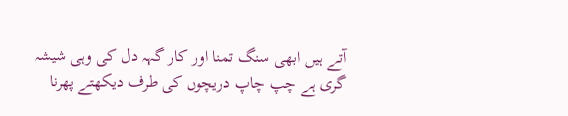آتے ہیں ابھی سنگ تمنا اور کار گہہ دل کی وہی شیشہ گری ہے چپ چاپ دریچوں کی طرف دیکھتے پھرنا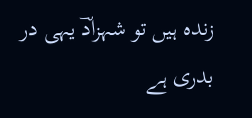زندہ ہیں تو شہزادؔ یہی در بدری ہے